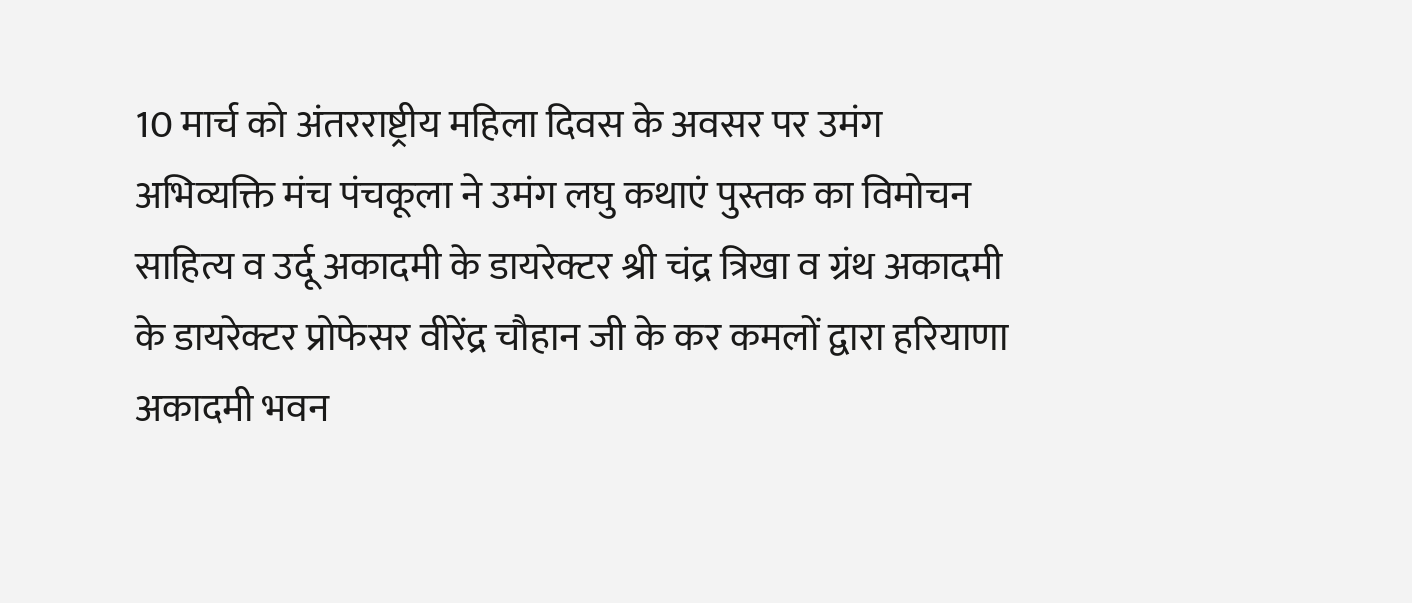10 मार्च को अंतरराष्ट्रीय महिला दिवस के अवसर पर उमंग अभिव्यक्ति मंच पंचकूला ने उमंग लघु कथाएं पुस्तक का विमोचन साहित्य व उर्दू अकादमी के डायरेक्टर श्री चंद्र त्रिखा व ग्रंथ अकादमी के डायरेक्टर प्रोफेसर वीरेंद्र चौहान जी के कर कमलों द्वारा हरियाणा अकादमी भवन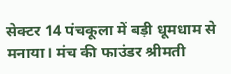सेक्टर 14 पंचकूला में बड़ी धूमधाम से मनाया। मंच की फाउंडर श्रीमती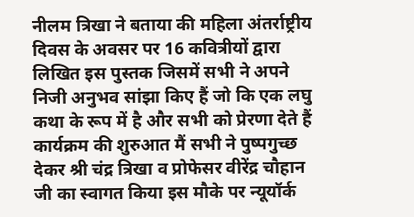नीलम त्रिखा ने बताया की महिला अंतर्राष्ट्रीय दिवस के अवसर पर 16 कवित्रीयों द्वारा लिखित इस पुस्तक जिसमें सभी ने अपने निजी अनुभव सांझा किए हैं जो कि एक लघु कथा के रूप में है और सभी को प्रेरणा देते हैं कार्यक्रम की शुरुआत मैं सभी ने पुष्पगुच्छ देकर श्री चंद्र त्रिखा व प्रोफेसर वीरेंद्र चौहान जी का स्वागत किया इस मौके पर न्यूयॉर्क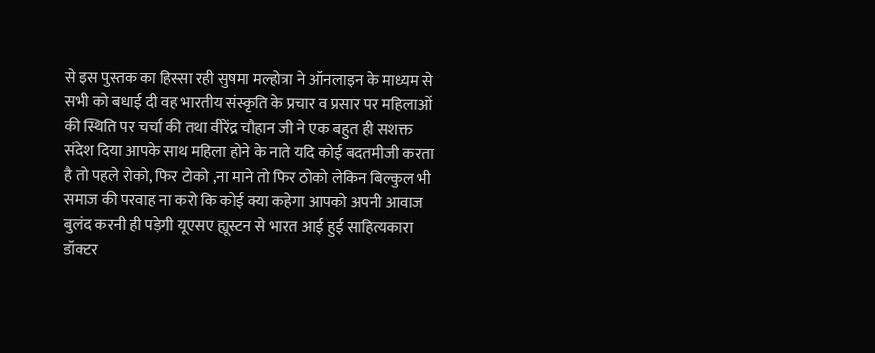से इस पुस्तक का हिस्सा रही सुषमा मल्होत्रा ने ऑनलाइन के माध्यम से सभी को बधाई दी वह भारतीय संस्कृति के प्रचार व प्रसार पर महिलाओं की स्थिति पर चर्चा की तथा वीरेंद्र चौहान जी ने एक बहुत ही सशक्त संदेश दिया आपके साथ महिला होने के नाते यदि कोई बदतमीजी करता है तो पहले रोको, फिर टोको ,ना माने तो फिर ठोको लेकिन बिल्कुल भी समाज की परवाह ना करो कि कोई क्या कहेगा आपको अपनी आवाज बुलंद करनी ही पड़ेगी यूएसए ह्यूस्टन से भारत आई हुई साहित्यकारा डॉक्टर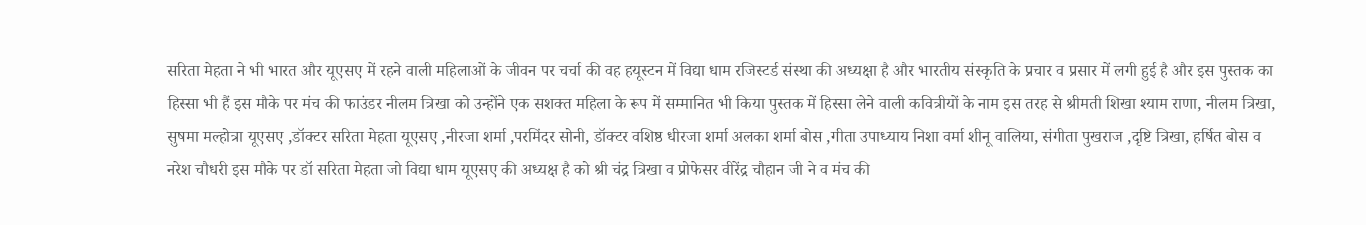सरिता मेहता ने भी भारत और यूएसए में रहने वाली महिलाओं के जीवन पर चर्चा की वह हयूस्टन में विद्या धाम रजिस्टर्ड संस्था की अध्यक्षा है और भारतीय संस्कृति के प्रचार व प्रसार में लगी हुई है और इस पुस्तक का हिस्सा भी हैं इस मौके पर मंच की फाउंडर नीलम त्रिखा को उन्होंने एक सशक्त महिला के रूप में सम्मानित भी किया पुस्तक में हिस्सा लेने वाली कवित्रीयों के नाम इस तरह से श्रीमती शिखा श्याम राणा, नीलम त्रिखा, सुषमा मल्होत्रा यूएसए ,डॉक्टर सरिता मेहता यूएसए ,नीरजा शर्मा ,परमिंदर सोनी, डॉक्टर वशिष्ठ धीरजा शर्मा अलका शर्मा बोस ,गीता उपाध्याय निशा वर्मा शीनू वालिया, संगीता पुखराज ,दृष्टि त्रिखा, हर्षित बोस व नरेश चौधरी इस मौके पर डॉ सरिता मेहता जो विद्या धाम यूएसए की अध्यक्ष है को श्री चंद्र त्रिखा व प्रोफेसर वीरेंद्र चौहान जी ने व मंच की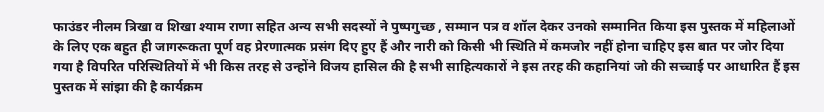फाउंडर नीलम त्रिखा व शिखा श्याम राणा सहित अन्य सभी सदस्यों ने पुष्पगुच्छ , सम्मान पत्र व शॉल देकर उनको सम्मानित किया इस पुस्तक में महिलाओं के लिए एक बहुत ही जागरूकता पूर्ण वह प्रेरणात्मक प्रसंग दिए हुए हैं और नारी को किसी भी स्थिति में कमजोर नहीं होना चाहिए इस बात पर जोर दिया गया है विपरित परिस्थितियों में भी किस तरह से उन्होंने विजय हासिल की है सभी साहित्यकारों ने इस तरह की कहानियां जो की सच्चाई पर आधारित हैं इस पुस्तक में सांझा की है कार्यक्रम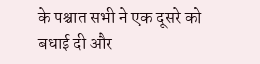के पश्चात सभी ने एक दूसरे को बधाई दी और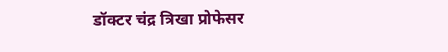डॉक्टर चंद्र त्रिखा प्रोफेसर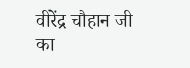वीरेंद्र चौहान जी का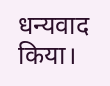धन्यवाद किया।